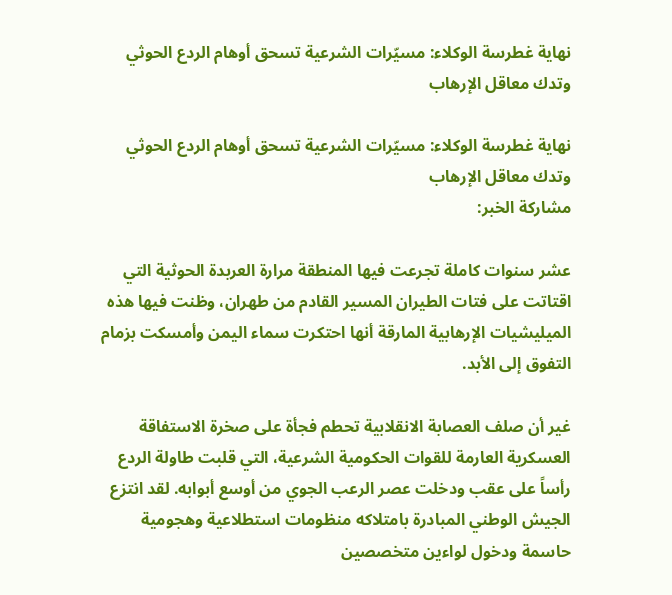نهاية غطرسة الوكلاء: مسيّرات الشرعية تسحق أوهام الردع الحوثي وتدك معاقل الإرهاب

نهاية غطرسة الوكلاء: مسيّرات الشرعية تسحق أوهام الردع الحوثي وتدك معاقل الإرهاب
مشاركة الخبر:

عشر سنوات كاملة تجرعت فيها المنطقة مرارة العربدة الحوثية التي اقتاتت على فتات الطيران المسير القادم من طهران، وظنت فيها هذه الميليشيات الإرهابية المارقة أنها احتكرت سماء اليمن وأمسكت بزمام التفوق إلى الأبد.

غير أن صلف العصابة الانقلابية تحطم فجأة على صخرة الاستفاقة العسكرية العارمة للقوات الحكومية الشرعية، التي قلبت طاولة الردع رأساً على عقب ودخلت عصر الرعب الجوي من أوسع أبوابه. لقد انتزع الجيش الوطني المبادرة بامتلاكه منظومات استطلاعية وهجومية حاسمة ودخول لواءين متخصصين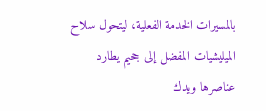بالمسيرات الخدمة الفعلية، ليتحول سلاح الميليشيات المفضل إلى جحيم يطارد عناصرها ويدك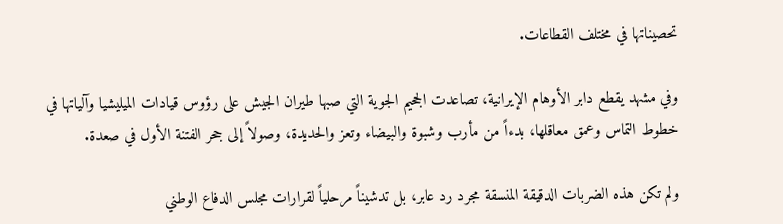تحصيناتها في مختلف القطاعات.

وفي مشهد يقطع دابر الأوهام الإيرانية، تصاعدت الجحيم الجوية التي صبها طيران الجيش على رؤوس قيادات الميليشيا وآلياتها في خطوط التماس وعمق معاقلها، بدءاً من مأرب وشبوة والبيضاء وتعز والحديدة، وصولاً إلى جحر الفتنة الأول في صعدة.

ولم تكن هذه الضربات الدقيقة المنسقة مجرد رد عابر، بل تدشيناً مرحلياً لقرارات مجلس الدفاع الوطني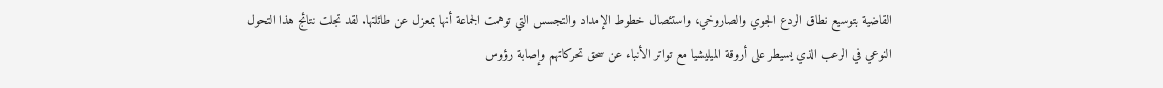القاضية بتوسيع نطاق الردع الجوي والصاروخي، واستئصال خطوط الإمداد والتجسس التي توهمت الجماعة أنها بمعزل عن طائلتها. لقد تجلت نتائج هذا التحول النوعي في الرعب الذي يسيطر على أروقة الميليشيا مع تواتر الأنباء عن سحق تحركاتهم وإصابة رؤوس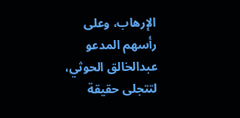الإرهاب، وعلى رأسهم المدعو عبدالخالق الحوثي، لتتجلى حقيقة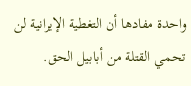واحدة مفادها أن التغطية الإيرانية لن تحمي القتلة من أبابيل الحق.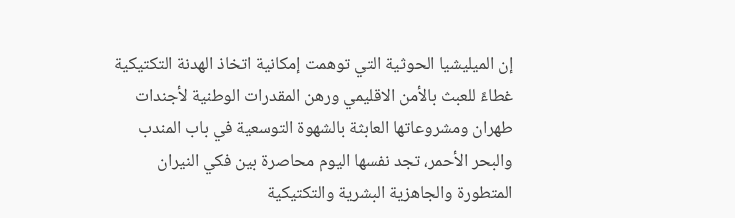إن الميليشيا الحوثية التي توهمت إمكانية اتخاذ الهدنة التكتيكية غطاءً للعبث بالأمن الاقليمي ورهن المقدرات الوطنية لأجندات طهران ومشروعاتها العابثة بالشهوة التوسعية في باب المندب والبحر الأحمر، تجد نفسها اليوم محاصرة بين فكي النيران المتطورة والجاهزية البشرية والتكتيكية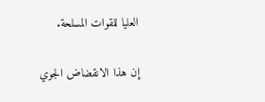العليا للقوات المسلحة.

إن هذا الانقضاض الجوي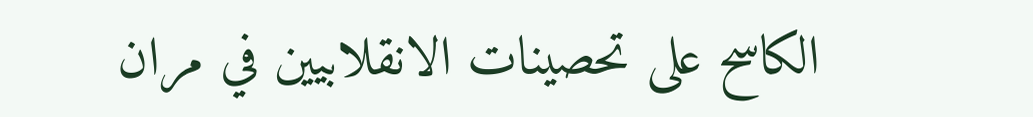الكاسح على تحصينات الانقلابيين في مران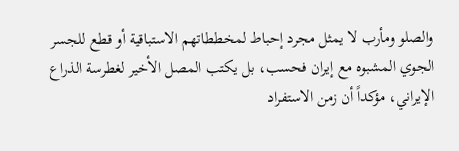والصلو ومأرب لا يمثل مجرد إحباط لمخططاتهم الاستباقية أو قطع للجسر الجوي المشبوه مع إيران فحسب، بل يكتب المصل الأخير لغطرسة الذراع الإيراني، مؤكداً أن زمن الاستفراد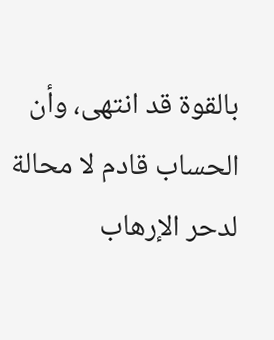بالقوة قد انتهى، وأن الحساب قادم لا محالة لدحر الإرهاب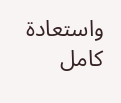واستعادة كامل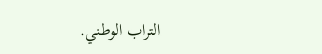التراب الوطني.